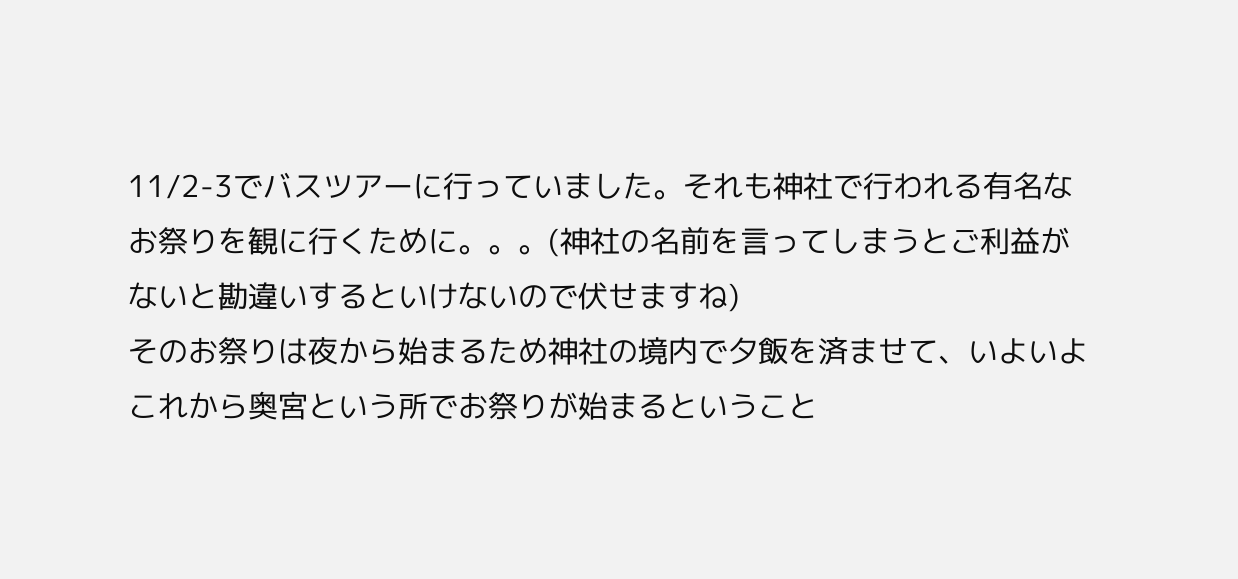11/2-3でバスツアーに行っていました。それも神社で行われる有名なお祭りを観に行くために。。。(神社の名前を言ってしまうとご利益がないと勘違いするといけないので伏せますね)
そのお祭りは夜から始まるため神社の境内で夕飯を済ませて、いよいよこれから奥宮という所でお祭りが始まるということ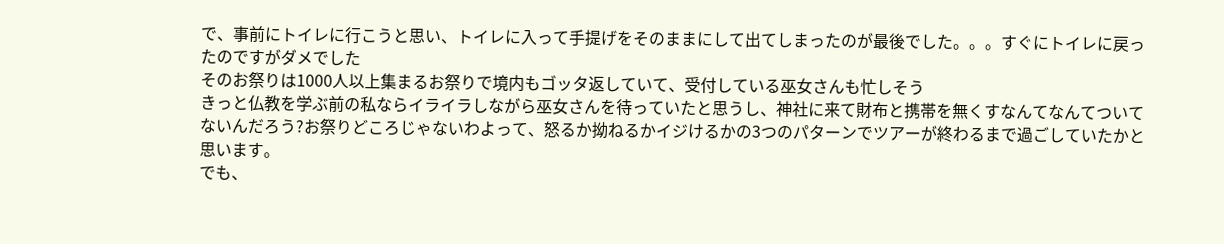で、事前にトイレに行こうと思い、トイレに入って手提げをそのままにして出てしまったのが最後でした。。。すぐにトイレに戻ったのですがダメでした
そのお祭りは1000人以上集まるお祭りで境内もゴッタ返していて、受付している巫女さんも忙しそう
きっと仏教を学ぶ前の私ならイライラしながら巫女さんを待っていたと思うし、神社に来て財布と携帯を無くすなんてなんてついてないんだろう?お祭りどころじゃないわよって、怒るか拗ねるかイジけるかの3つのパターンでツアーが終わるまで過ごしていたかと思います。
でも、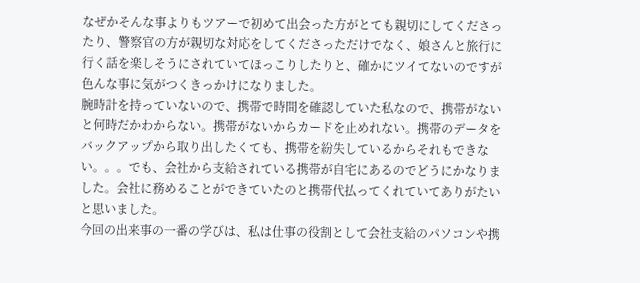なぜかそんな事よりもツアーで初めて出会った方がとても親切にしてくださったり、警察官の方が親切な対応をしてくださっただけでなく、娘さんと旅行に行く話を楽しそうにされていてほっこりしたりと、確かにツイてないのですが色んな事に気がつくきっかけになりました。
腕時計を持っていないので、携帯で時間を確認していた私なので、携帯がないと何時だかわからない。携帯がないからカードを止めれない。携帯のデータをバックアップから取り出したくても、携帯を紛失しているからそれもできない。。。でも、会社から支給されている携帯が自宅にあるのでどうにかなりました。会社に務めることができていたのと携帯代払ってくれていてありがたいと思いました。
今回の出来事の一番の学びは、私は仕事の役割として会社支給のパソコンや携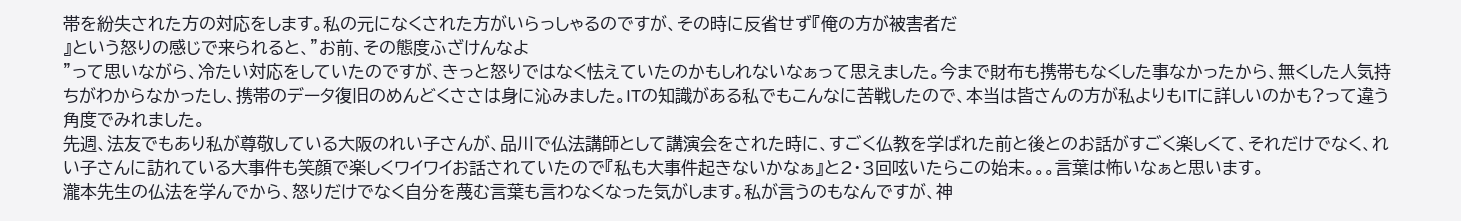帯を紛失された方の対応をします。私の元になくされた方がいらっしゃるのですが、その時に反省せず『俺の方が被害者だ
』という怒りの感じで来られると、”お前、その態度ふざけんなよ
”って思いながら、冷たい対応をしていたのですが、きっと怒りではなく怯えていたのかもしれないなぁって思えました。今まで財布も携帯もなくした事なかったから、無くした人気持ちがわからなかったし、携帯のデータ復旧のめんどくささは身に沁みました。ITの知識がある私でもこんなに苦戦したので、本当は皆さんの方が私よりもITに詳しいのかも?って違う角度でみれました。
先週、法友でもあり私が尊敬している大阪のれい子さんが、品川で仏法講師として講演会をされた時に、すごく仏教を学ばれた前と後とのお話がすごく楽しくて、それだけでなく、れい子さんに訪れている大事件も笑顔で楽しくワイワイお話されていたので『私も大事件起きないかなぁ』と2・3回呟いたらこの始末。。。言葉は怖いなぁと思います。
瀧本先生の仏法を学んでから、怒りだけでなく自分を蔑む言葉も言わなくなった気がします。私が言うのもなんですが、神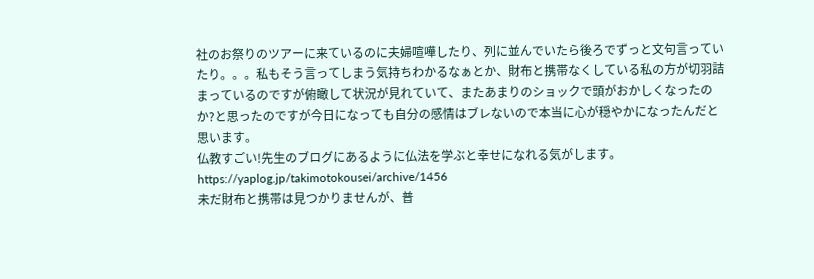社のお祭りのツアーに来ているのに夫婦喧嘩したり、列に並んでいたら後ろでずっと文句言っていたり。。。私もそう言ってしまう気持ちわかるなぁとか、財布と携帯なくしている私の方が切羽詰まっているのですが俯瞰して状況が見れていて、またあまりのショックで頭がおかしくなったのか?と思ったのですが今日になっても自分の感情はブレないので本当に心が穏やかになったんだと思います。
仏教すごい!先生のブログにあるように仏法を学ぶと幸せになれる気がします。
https://yaplog.jp/takimotokousei/archive/1456
未だ財布と携帯は見つかりませんが、普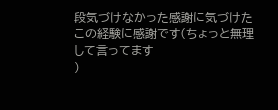段気づけなかった感謝に気づけたこの経験に感謝です(ちょっと無理して言ってます
)